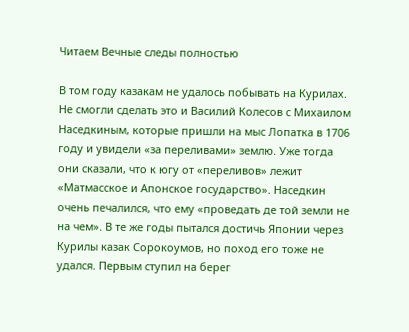Читаем Вечные следы полностью

В том году казакам не удалось побывать на Курилах. Не смогли сделать это и Василий Колесов с Михаилом Наседкиным, которые пришли на мыс Лопатка в 1706 году и увидели «за переливами» землю. Уже тогда они сказали, что к югу от «переливов» лежит «Матмасское и Апонское государство». Наседкин очень печалился, что ему «проведать де той земли не на чем». В те же годы пытался достичь Японии через Курилы казак Сорокоумов, но поход его тоже не удался. Первым ступил на берег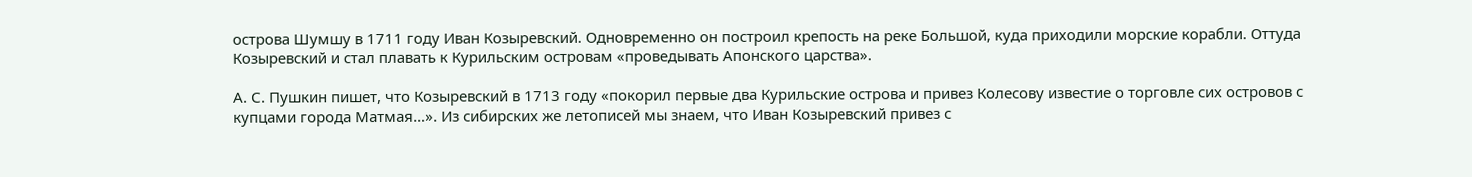острова Шумшу в 1711 году Иван Козыревский. Одновременно он построил крепость на реке Большой, куда приходили морские корабли. Оттуда Козыревский и стал плавать к Курильским островам «проведывать Апонского царства».

А. С. Пушкин пишет, что Козыревский в 1713 году «покорил первые два Курильские острова и привез Колесову известие о торговле сих островов с купцами города Матмая…». Из сибирских же летописей мы знаем, что Иван Козыревский привез с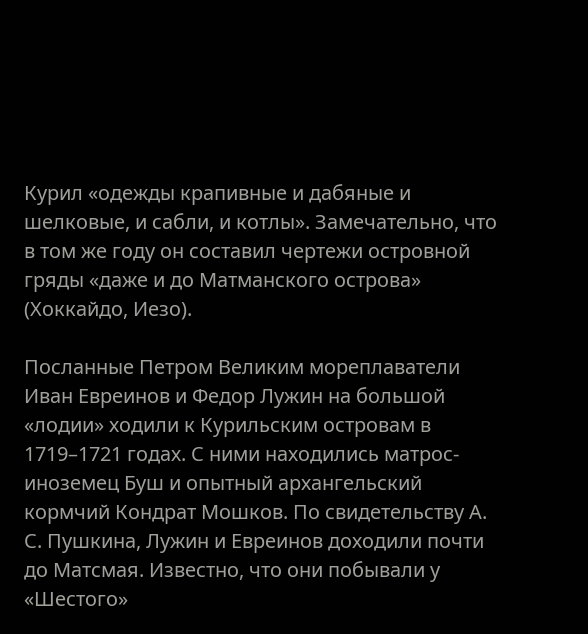Курил «одежды крапивные и дабяные и шелковые, и сабли, и котлы». Замечательно, что в том же году он составил чертежи островной гряды «даже и до Матманского острова» (Хоккайдо, Иезо).

Посланные Петром Великим мореплаватели Иван Евреинов и Федор Лужин на большой «лодии» ходили к Курильским островам в 1719–1721 годах. С ними находились матрос-иноземец Буш и опытный архангельский кормчий Кондрат Мошков. По свидетельству А. С. Пушкина, Лужин и Евреинов доходили почти до Матсмая. Известно, что они побывали у «Шестого»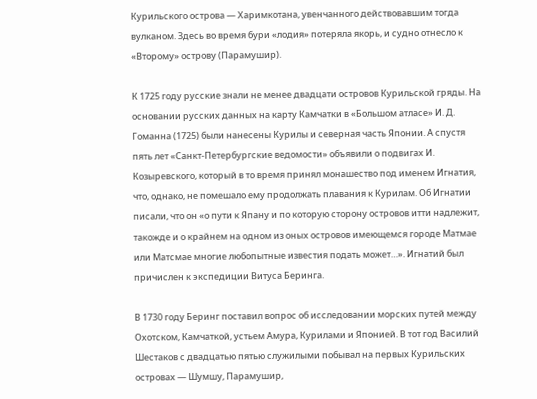Курильского острова — Харимкотана, увенчанного действовавшим тогда вулканом. Здесь во время бури «лодия» потеряла якорь, и судно отнесло к «Второму» острову (Парамушир).

К 1725 году русские знали не менее двадцати островов Курильской гряды. На основании русских данных на карту Камчатки в «Большом атласе» И. Д. Гоманна (1725) были нанесены Курилы и северная часть Японии. А спустя пять лет «Санкт-Петербургские ведомости» объявили о подвигах И. Козыревского, который в то время принял монашество под именем Игнатия, что, однако, не помешало ему продолжать плавания к Курилам. Об Игнатии писали, что он «о пути к Япану и по которую сторону островов итти надлежит, такожде и о крайнем на одном из оных островов имеющемся городе Матмае или Матсмае многие любопытные известия подать может…». Игнатий был причислен к экспедиции Витуса Беринга.

В 1730 году Беринг поставил вопрос об исследовании морских путей между Охотском, Камчаткой, устьем Амура, Курилами и Японией. В тот год Василий Шестаков с двадцатью пятью служилыми побывал на первых Курильских островах — Шумшу, Парамушир,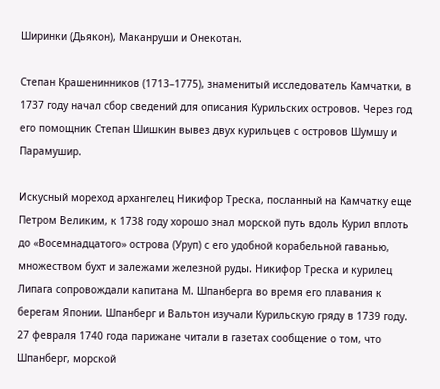Ширинки (Дьякон), Маканруши и Онекотан.

Степан Крашенинников (1713–1775), знаменитый исследователь Камчатки, в 1737 году начал сбор сведений для описания Курильских островов. Через год его помощник Степан Шишкин вывез двух курильцев с островов Шумшу и Парамушир.

Искусный мореход архангелец Никифор Треска, посланный на Камчатку еще Петром Великим, к 1738 году хорошо знал морской путь вдоль Курил вплоть до «Восемнадцатого» острова (Уруп) с его удобной корабельной гаванью, множеством бухт и залежами железной руды. Никифор Треска и курилец Липага сопровождали капитана М. Шпанберга во время его плавания к берегам Японии. Шпанберг и Вальтон изучали Курильскую гряду в 1739 году. 27 февраля 1740 года парижане читали в газетах сообщение о том, что Шпанберг, морской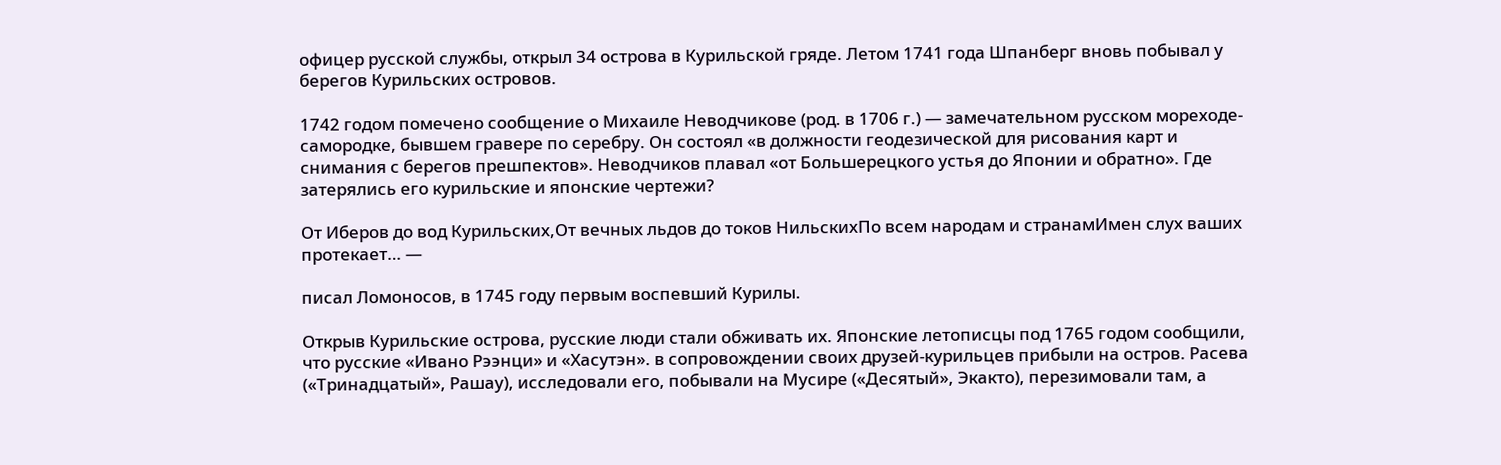офицер русской службы, открыл 34 острова в Курильской гряде. Летом 1741 года Шпанберг вновь побывал у берегов Курильских островов.

1742 годом помечено сообщение о Михаиле Неводчикове (род. в 1706 г.) — замечательном русском мореходе-самородке, бывшем гравере по серебру. Он состоял «в должности геодезической для рисования карт и снимания с берегов прешпектов». Неводчиков плавал «от Большерецкого устья до Японии и обратно». Где затерялись его курильские и японские чертежи?

От Иберов до вод Курильских,От вечных льдов до токов НильскихПо всем народам и странамИмен слух ваших протекает… —

писал Ломоносов, в 1745 году первым воспевший Курилы.

Открыв Курильские острова, русские люди стали обживать их. Японские летописцы под 1765 годом сообщили, что русские «Ивано Рээнци» и «Хасутэн». в сопровождении своих друзей-курильцев прибыли на остров. Расева («Тринадцатый», Рашау), исследовали его, побывали на Мусире («Десятый», Экакто), перезимовали там, а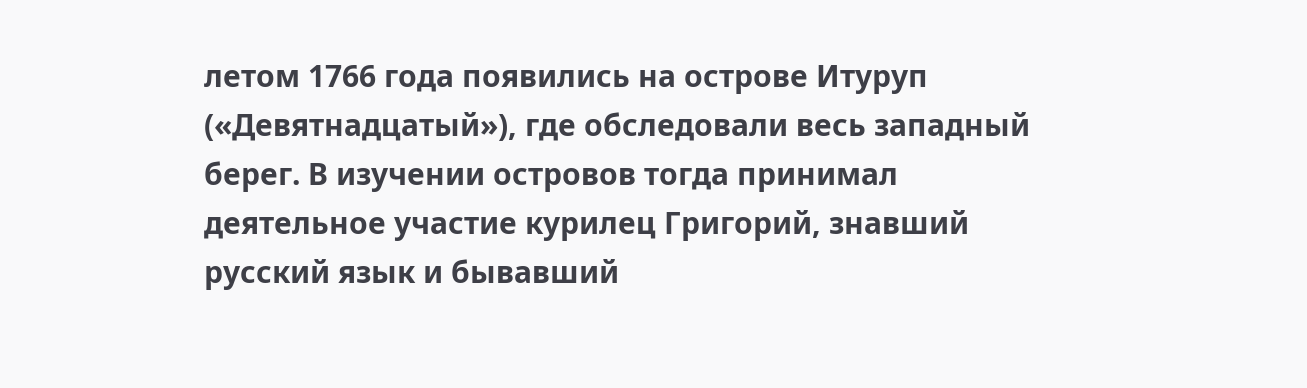летом 1766 года появились на острове Итуруп («Девятнадцатый»), где обследовали весь западный берег. В изучении островов тогда принимал деятельное участие курилец Григорий, знавший русский язык и бывавший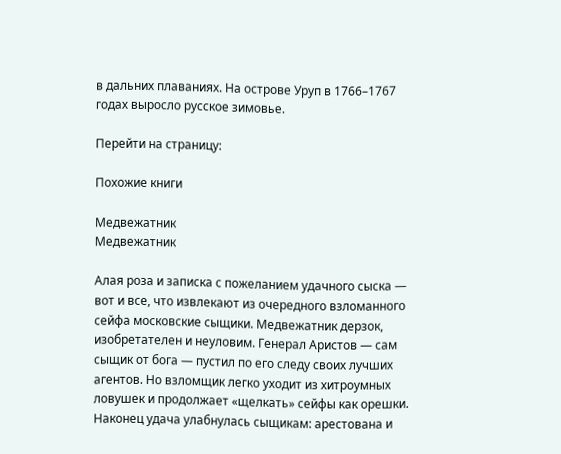в дальних плаваниях. На острове Уруп в 1766–1767 годах выросло русское зимовье.

Перейти на страницу:

Похожие книги

Медвежатник
Медвежатник

Алая роза и записка с пожеланием удачного сыска — вот и все, что извлекают из очередного взломанного сейфа московские сыщики. Медвежатник дерзок, изобретателен и неуловим. Генерал Аристов — сам сыщик от бога — пустил по его следу своих лучших агентов. Но взломщик легко уходит из хитроумных ловушек и продолжает «щелкать» сейфы как орешки. Наконец удача улабнулась сыщикам: арестована и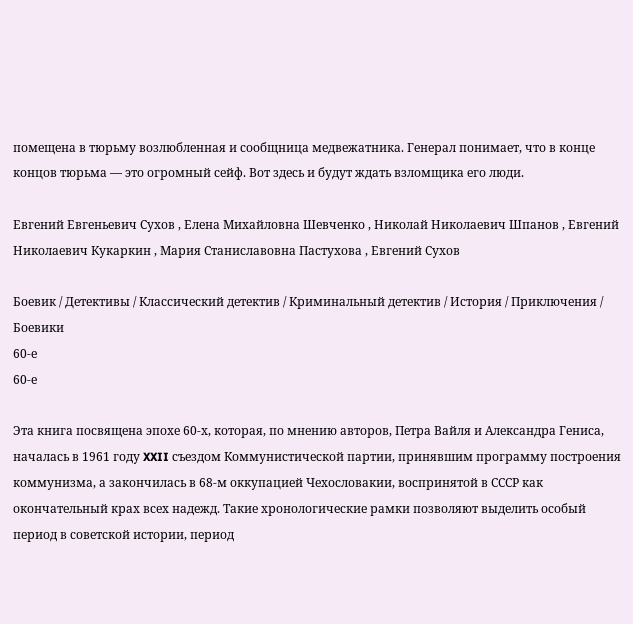помещена в тюрьму возлюбленная и сообщница медвежатника. Генерал понимает, что в конце концов тюрьма — это огромный сейф. Вот здесь и будут ждать взломщика его люди.

Евгений Евгеньевич Сухов , Елена Михайловна Шевченко , Николай Николаевич Шпанов , Евгений Николаевич Кукаркин , Мария Станиславовна Пастухова , Евгений Сухов

Боевик / Детективы / Классический детектив / Криминальный детектив / История / Приключения / Боевики
60-е
60-е

Эта книга посвящена эпохе 60-х, которая, по мнению авторов, Петра Вайля и Александра Гениса, началась в 1961 году XXII съездом Коммунистической партии, принявшим программу построения коммунизма, а закончилась в 68-м оккупацией Чехословакии, воспринятой в СССР как окончательный крах всех надежд. Такие хронологические рамки позволяют выделить особый период в советской истории, период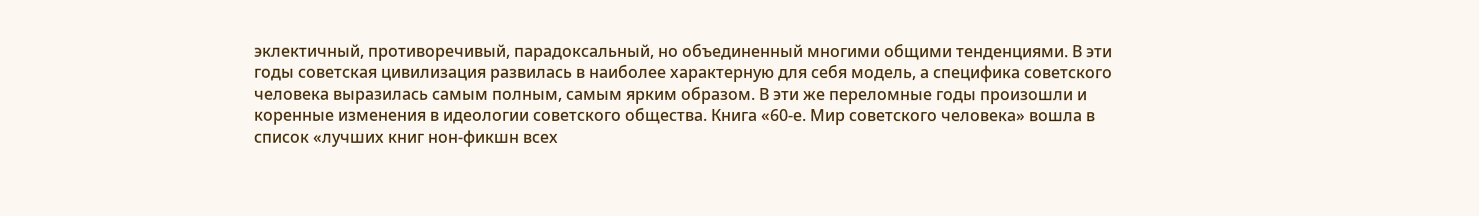эклектичный, противоречивый, парадоксальный, но объединенный многими общими тенденциями. В эти годы советская цивилизация развилась в наиболее характерную для себя модель, а специфика советского человека выразилась самым полным, самым ярким образом. В эти же переломные годы произошли и коренные изменения в идеологии советского общества. Книга «60-е. Мир советского человека» вошла в список «лучших книг нон-фикшн всех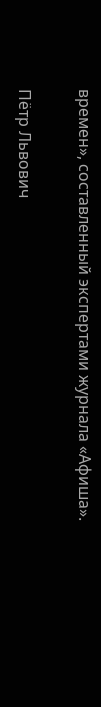времен», составленный экспертами журнала «Афиша».

Пётр Львович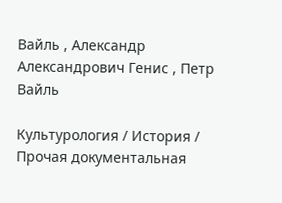Вайль , Александр Александрович Генис , Петр Вайль

Культурология / История / Прочая документальная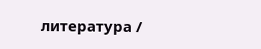литература /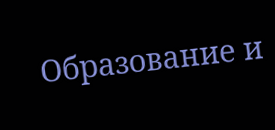Образование и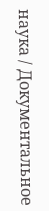наука / Документальное